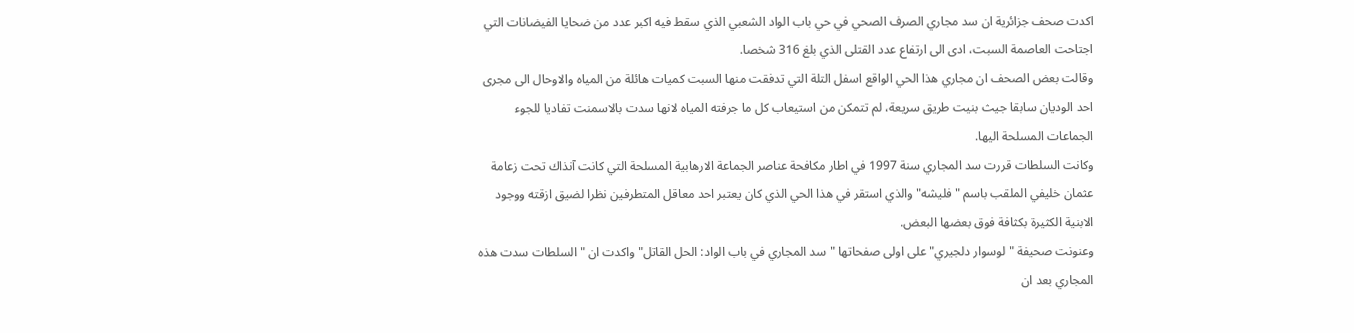اكدت صحف جزائرية ان سد مجاري الصرف الصحي في حي باب الواد الشعبي الذي سقط فيه اكبر عدد من ضحايا الفيضانات التي اجتاحت العاصمة السبت، ادى الى ارتفاع عدد القتلى الذي بلغ 316 شخصا.
وقالت بعض الصحف ان مجاري هذا الحي الواقع اسفل التلة التي تدفقت منها السبت كميات هائلة من المياه والاوحال الى مجرى احد الوديان سابقا جيث بنيت طريق سريعة، لم تتمكن من استيعاب كل ما جرفته المياه لانها سدت بالاسمنت تفاديا للجوء الجماعات المسلحة اليها.
وكانت السلطات قررت سد المجاري سنة 1997 في اطار مكافحة عناصر الجماعة الارهابية المسلحة التي كانت آنذاك تحت زعامة عثمان خليفي الملقب باسم "فليشه" والذي استقر في هذا الحي الذي كان يعتبر احد معاقل المتطرفين نظرا لضيق ازقته ووجود الابنية الكثيرة بكثافة فوق بعضها البعض.
وعنونت صحيفة "لوسوار دلجيري" على اولى صفحاتها "سد المجاري في باب الواد: الحل القاتل" واكدت ان "السلطات سدت هذه المجاري بعد ان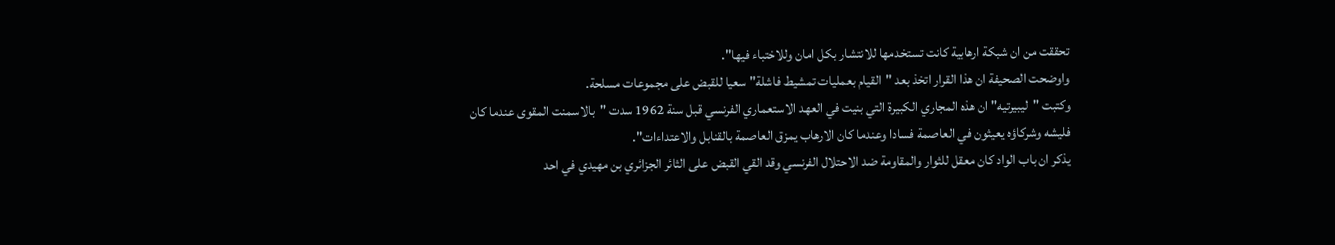تحققت من ان شبكة ارهابية كانت تستخدمها للانتشار بكل امان وللاختباء فيها".
واوضحت الصحيفة ان هذا القرار اتخذ بعد "القيام بعمليات تمشيط فاشلة" سعيا للقبض على مجموعات مسلحة.
وكتبت "ليبيرتيه" ان هذه المجاري الكبيرة التي بنيت في العهد الاستعماري الفرنسي قبل سنة 1962 سدت "بالاسمنت المقوى عندما كان فليشه وشركاؤه يعيثون في العاصمة فسادا وعندما كان الارهاب يمزق العاصمة بالقنابل والاعتداءات".
يذكر ان باب الواد كان معقل للثوار والمقاومة ضد الاحتلال الفرنسي وقد القي القبض على الثائر الجزائري بن مهيدي في احد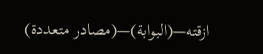ازقته—(البوابة)—(مصادر متعددة)